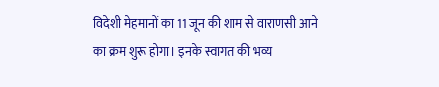विदेशी मेहमानों का 11 जून की शाम से वाराणसी आने का क्रम शुरू होगा। इनके स्वागत की भव्य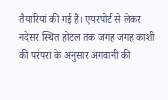तैयारियां की गई हैं। एयरपोर्ट से लेकर नदेसर स्थित होटल तक जगह जगह काशी की परंपरा के अनुसार अगवानी की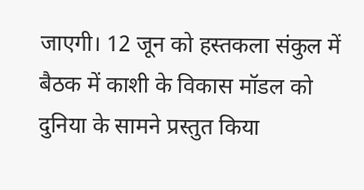जाएगी। 12 जून को हस्तकला संकुल में बैठक में काशी के विकास मॉडल को दुनिया के सामने प्रस्तुत किया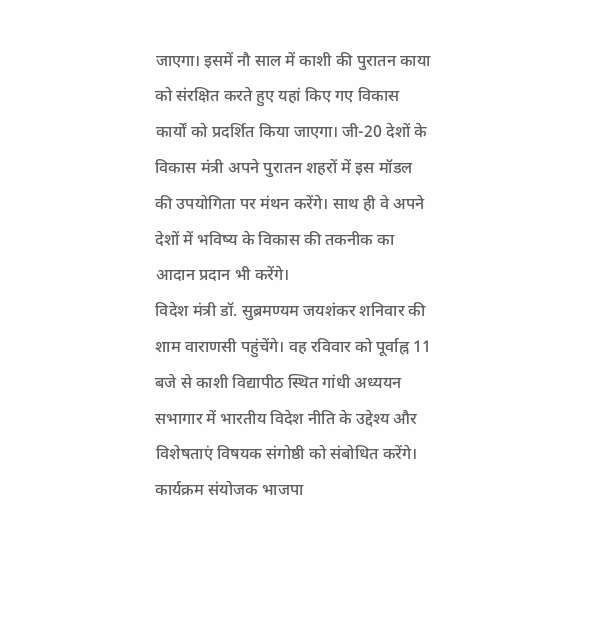जाएगा। इसमें नौ साल में काशी की पुरातन काया को संरक्षित करते हुए यहां किए गए विकास कार्यों को प्रदर्शित किया जाएगा। जी-20 देशों के विकास मंत्री अपने पुरातन शहरों में इस मॉडल की उपयोगिता पर मंथन करेंगे। साथ ही वे अपने देशों में भविष्य के विकास की तकनीक का आदान प्रदान भी करेंगे।
विदेश मंत्री डॉ. सुब्रमण्यम जयशंकर शनिवार की शाम वाराणसी पहुंचेंगे। वह रविवार को पूर्वाह्न 11 बजे से काशी विद्यापीठ स्थित गांधी अध्ययन सभागार में भारतीय विदेश नीति के उद्देश्य और विशेषताएं विषयक संगोष्ठी को संबोधित करेंगे।
कार्यक्रम संयोजक भाजपा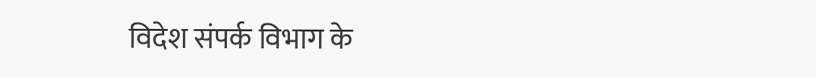विदेश संपर्क विभाग के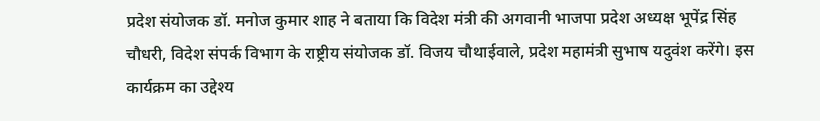प्रदेश संयोजक डॉ. मनोज कुमार शाह ने बताया कि विदेश मंत्री की अगवानी भाजपा प्रदेश अध्यक्ष भूपेंद्र सिंह चौधरी, विदेश संपर्क विभाग के राष्ट्रीय संयोजक डॉ. विजय चौथाईवाले, प्रदेश महामंत्री सुभाष यदुवंश करेंगे। इस कार्यक्रम का उद्देश्य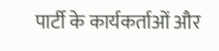पार्टी के कार्यकर्ताओं और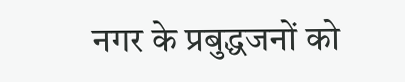नगर के प्रबुद्धजनों को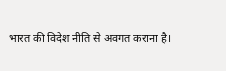भारत की विदेश नीति से अवगत कराना है।